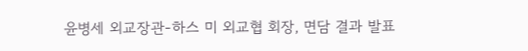윤병세 외교장관-하스 미 외교협 회장, 면담 결과 발표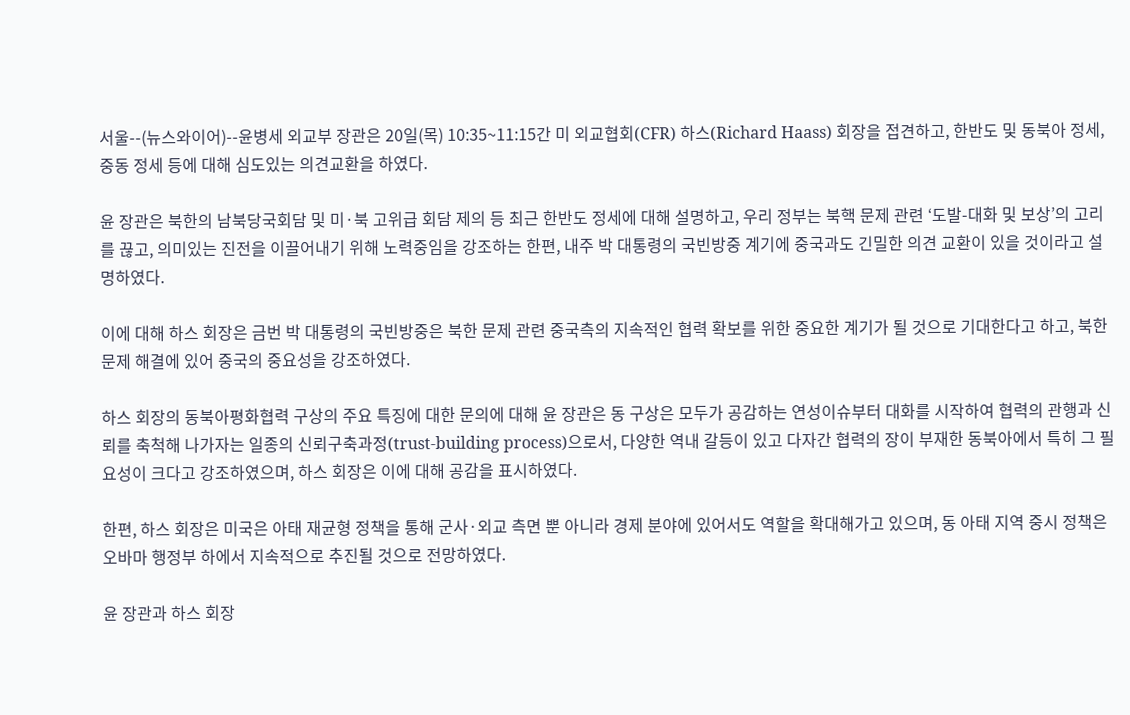서울--(뉴스와이어)--윤병세 외교부 장관은 20일(목) 10:35~11:15간 미 외교협회(CFR) 하스(Richard Haass) 회장을 접견하고, 한반도 및 동북아 정세, 중동 정세 등에 대해 심도있는 의견교환을 하였다.

윤 장관은 북한의 남북당국회담 및 미·북 고위급 회담 제의 등 최근 한반도 정세에 대해 설명하고, 우리 정부는 북핵 문제 관련 ‘도발-대화 및 보상’의 고리를 끊고, 의미있는 진전을 이끌어내기 위해 노력중임을 강조하는 한편, 내주 박 대통령의 국빈방중 계기에 중국과도 긴밀한 의견 교환이 있을 것이라고 설명하였다.

이에 대해 하스 회장은 금번 박 대통령의 국빈방중은 북한 문제 관련 중국측의 지속적인 협력 확보를 위한 중요한 계기가 될 것으로 기대한다고 하고, 북한 문제 해결에 있어 중국의 중요성을 강조하였다.

하스 회장의 동북아평화협력 구상의 주요 특징에 대한 문의에 대해 윤 장관은 동 구상은 모두가 공감하는 연성이슈부터 대화를 시작하여 협력의 관행과 신뢰를 축척해 나가자는 일종의 신뢰구축과정(trust-building process)으로서, 다양한 역내 갈등이 있고 다자간 협력의 장이 부재한 동북아에서 특히 그 필요성이 크다고 강조하였으며, 하스 회장은 이에 대해 공감을 표시하였다.

한편, 하스 회장은 미국은 아태 재균형 정책을 통해 군사·외교 측면 뿐 아니라 경제 분야에 있어서도 역할을 확대해가고 있으며, 동 아태 지역 중시 정책은 오바마 행정부 하에서 지속적으로 추진될 것으로 전망하였다.

윤 장관과 하스 회장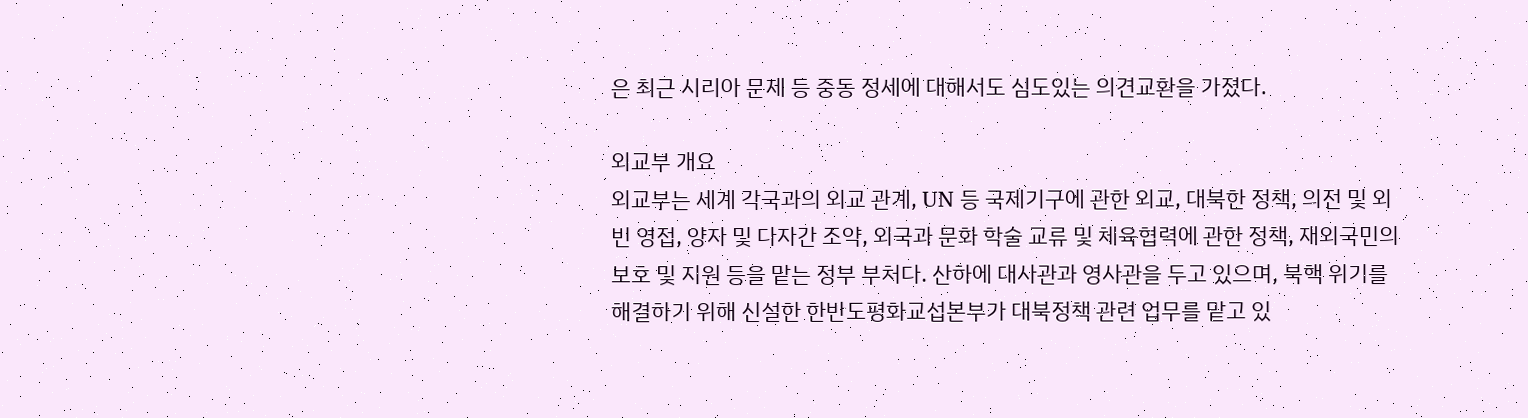은 최근 시리아 문제 등 중동 정세에 대해서도 심도있는 의견교환을 가졌다.

외교부 개요
외교부는 세계 각국과의 외교 관계, UN 등 국제기구에 관한 외교, 대북한 정책, 의전 및 외빈 영접, 양자 및 다자간 조약, 외국과 문화 학술 교류 및 체육협력에 관한 정책, 재외국민의 보호 및 지원 등을 맡는 정부 부처다. 산하에 대사관과 영사관을 두고 있으며, 북핵 위기를 해결하기 위해 신설한 한반도평화교섭본부가 대북정책 관련 업무를 맡고 있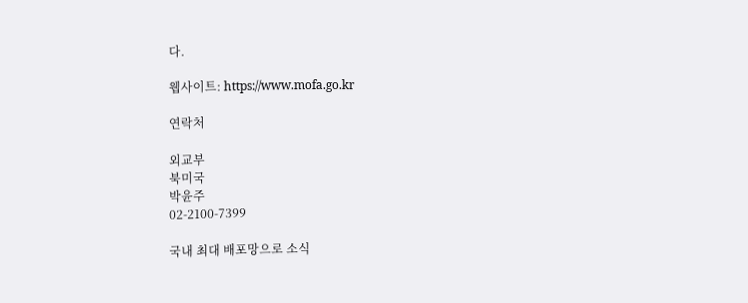다.

웹사이트: https://www.mofa.go.kr

연락처

외교부
북미국
박윤주
02-2100-7399

국내 최대 배포망으로 소식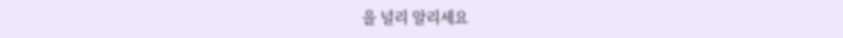을 널리 알리세요